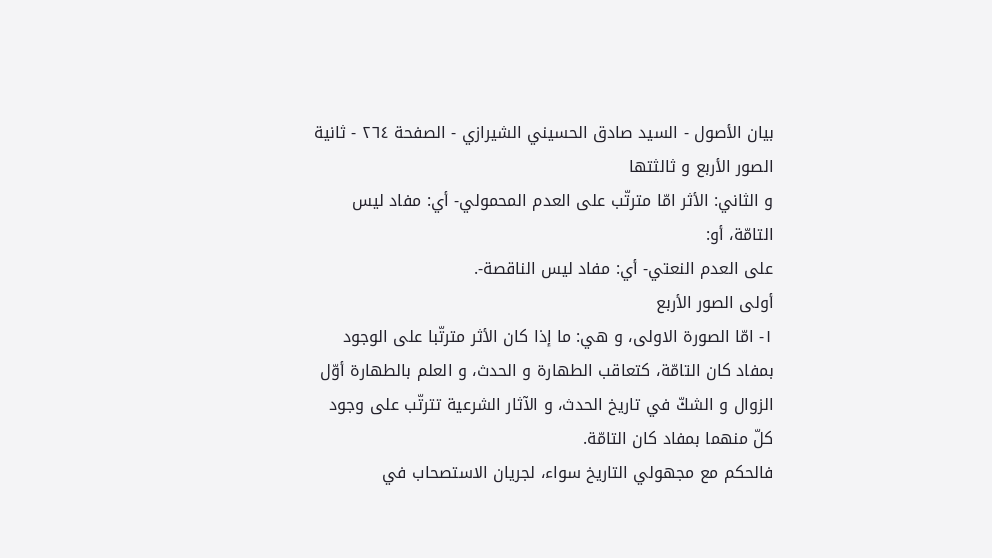بيان الأصول - السيد صادق الحسيني الشيرازي - الصفحة ٢٦٤ - ثانية الصور الأربع و ثالثتها
و الثاني: الأثر امّا مترتّب على العدم المحمولي- أي: مفاد ليس التامّة، أو:
على العدم النعتي- أي: مفاد ليس الناقصة-.
أولى الصور الأربع
١- امّا الصورة الاولى، و هي: ما إذا كان الأثر مترتّبا على الوجود بمفاد كان التامّة، كتعاقب الطهارة و الحدث، و العلم بالطهارة أوّل الزوال و الشكّ في تاريخ الحدث، و الآثار الشرعية تترتّب على وجود كلّ منهما بمفاد كان التامّة.
فالحكم مع مجهولي التاريخ سواء، لجريان الاستصحاب في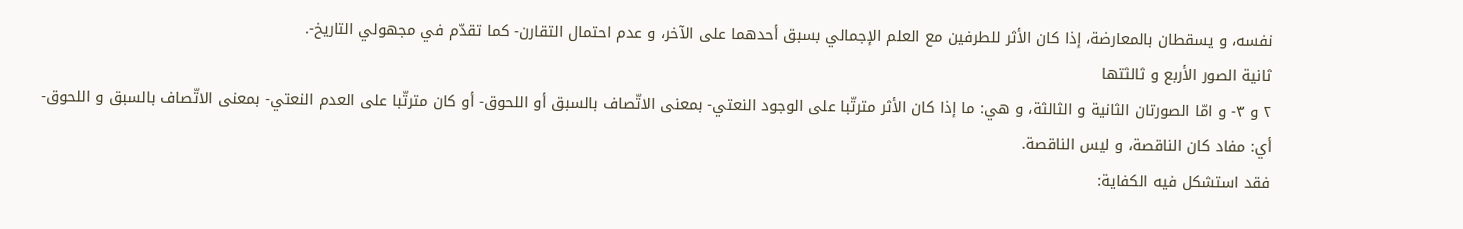نفسه، و يسقطان بالمعارضة، إذا كان الأثر للطرفين مع العلم الإجمالي بسبق أحدهما على الآخر، و عدم احتمال التقارن- كما تقدّم في مجهولي التاريخ-.
ثانية الصور الأربع و ثالثتها
٢ و ٣- و امّا الصورتان الثانية و الثالثة، و هي: ما إذا كان الأثر مترتّبا على الوجود النعتي- بمعنى الاتّصاف بالسبق أو اللحوق- أو كان مترتّبا على العدم النعتي- بمعنى الاتّصاف بالسبق و اللحوق- أي: مفاد كان الناقصة، و ليس الناقصة.
فقد استشكل فيه الكفاية: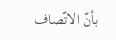بأنّ الاتّصاف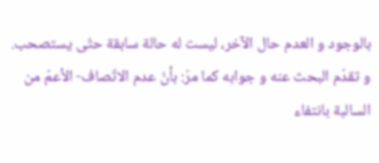بالوجود و العدم حال الآخر، ليست له حالة سابقة حتّى يستصحب.
و تقدّم البحث عنه و جوابه كما مرّ: بأنّ عدم الاتّصاف- الأعمّ من السالبة بانتفاء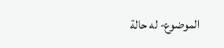الموضوع- له حالة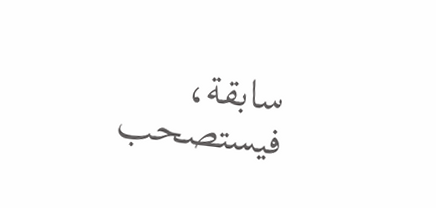سابقة، فيستصحب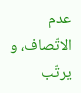عدم الاتّصاف، و يرتّب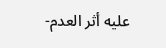عليه أثر العدم-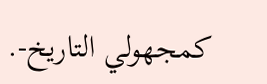كمجهولي التاريخ-.